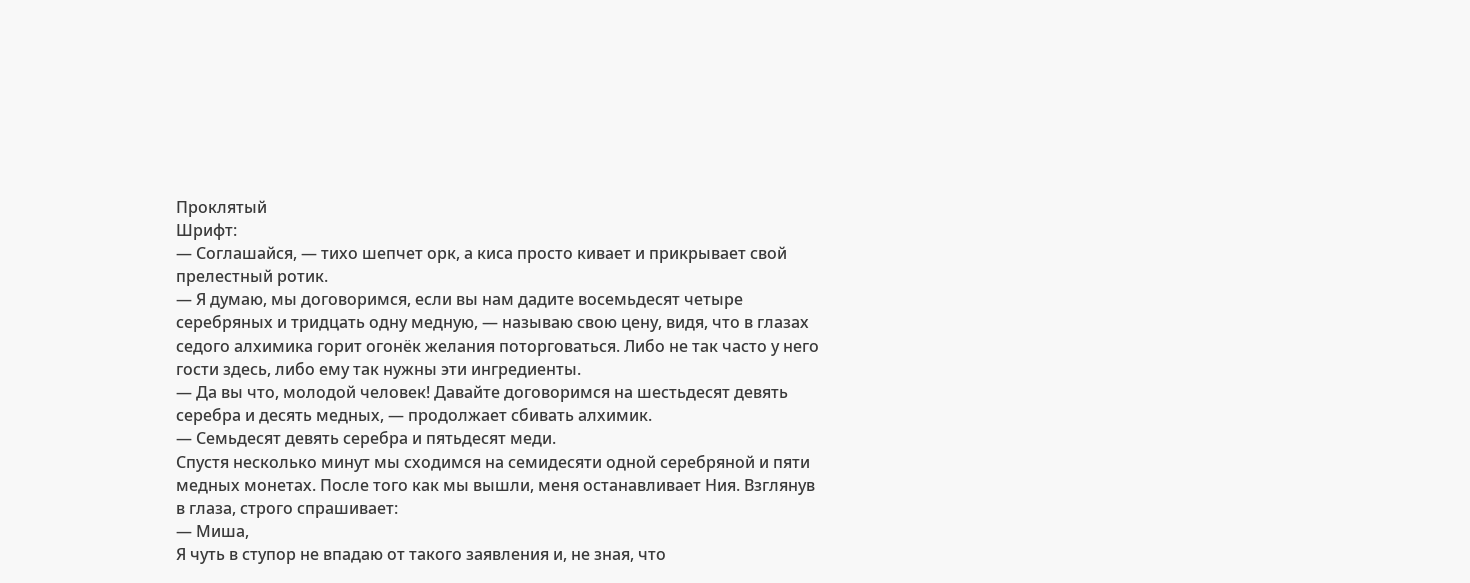Проклятый
Шрифт:
— Соглашайся, — тихо шепчет орк, а киса просто кивает и прикрывает свой прелестный ротик.
— Я думаю, мы договоримся, если вы нам дадите восемьдесят четыре серебряных и тридцать одну медную, — называю свою цену, видя, что в глазах седого алхимика горит огонёк желания поторговаться. Либо не так часто у него гости здесь, либо ему так нужны эти ингредиенты.
— Да вы что, молодой человек! Давайте договоримся на шестьдесят девять серебра и десять медных, — продолжает сбивать алхимик.
— Семьдесят девять серебра и пятьдесят меди.
Спустя несколько минут мы сходимся на семидесяти одной серебряной и пяти медных монетах. После того как мы вышли, меня останавливает Ния. Взглянув в глаза, строго спрашивает:
— Миша,
Я чуть в ступор не впадаю от такого заявления и, не зная, что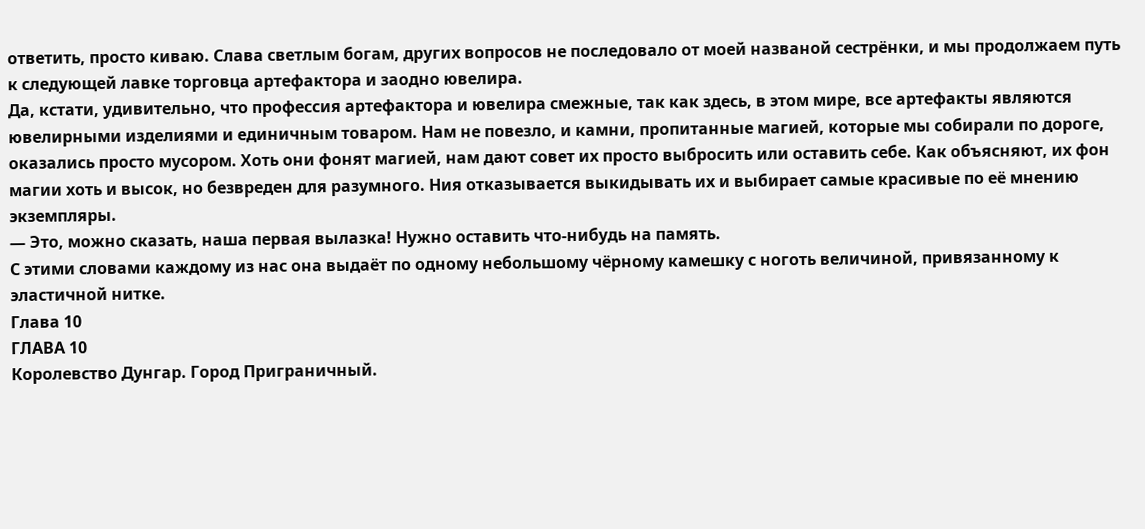ответить, просто киваю. Слава светлым богам, других вопросов не последовало от моей названой сестрёнки, и мы продолжаем путь к следующей лавке торговца артефактора и заодно ювелира.
Да, кстати, удивительно, что профессия артефактора и ювелира смежные, так как здесь, в этом мире, все артефакты являются ювелирными изделиями и единичным товаром. Нам не повезло, и камни, пропитанные магией, которые мы собирали по дороге, оказались просто мусором. Хоть они фонят магией, нам дают совет их просто выбросить или оставить себе. Как объясняют, их фон магии хоть и высок, но безвреден для разумного. Ния отказывается выкидывать их и выбирает самые красивые по её мнению экземпляры.
— Это, можно сказать, наша первая вылазка! Нужно оставить что-нибудь на память.
С этими словами каждому из нас она выдаёт по одному небольшому чёрному камешку с ноготь величиной, привязанному к эластичной нитке.
Глава 10
ГЛАВА 10
Королевство Дунгар. Город Приграничный.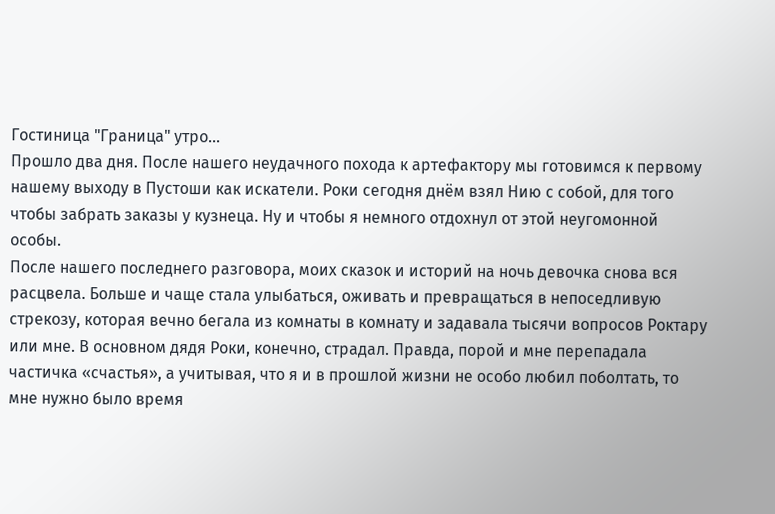Гостиница "Граница" утро…
Прошло два дня. После нашего неудачного похода к артефактору мы готовимся к первому нашему выходу в Пустоши как искатели. Роки сегодня днём взял Нию с собой, для того чтобы забрать заказы у кузнеца. Ну и чтобы я немного отдохнул от этой неугомонной особы.
После нашего последнего разговора, моих сказок и историй на ночь девочка снова вся расцвела. Больше и чаще стала улыбаться, оживать и превращаться в непоседливую стрекозу, которая вечно бегала из комнаты в комнату и задавала тысячи вопросов Роктару или мне. В основном дядя Роки, конечно, страдал. Правда, порой и мне перепадала частичка «счастья», а учитывая, что я и в прошлой жизни не особо любил поболтать, то мне нужно было время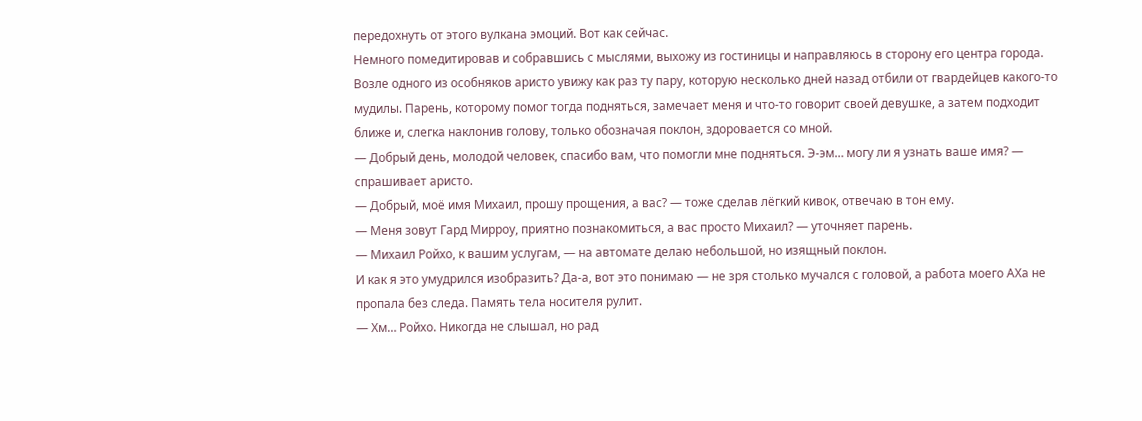передохнуть от этого вулкана эмоций. Вот как сейчас.
Немного помедитировав и собравшись с мыслями, выхожу из гостиницы и направляюсь в сторону его центра города. Возле одного из особняков аристо увижу как раз ту пару, которую несколько дней назад отбили от гвардейцев какого-то мудилы. Парень, которому помог тогда подняться, замечает меня и что-то говорит своей девушке, а затем подходит ближе и, слегка наклонив голову, только обозначая поклон, здоровается со мной.
— Добрый день, молодой человек, спасибо вам, что помогли мне подняться. Э-эм… могу ли я узнать ваше имя? — спрашивает аристо.
— Добрый, моё имя Михаил, прошу прощения, а вас? — тоже сделав лёгкий кивок, отвечаю в тон ему.
— Меня зовут Гард Мирроу, приятно познакомиться, а вас просто Михаил? — уточняет парень.
— Михаил Ройхо, к вашим услугам, — на автомате делаю небольшой, но изящный поклон.
И как я это умудрился изобразить? Да-а, вот это понимаю — не зря столько мучался с головой, а работа моего АХа не пропала без следа. Память тела носителя рулит.
— Хм… Ройхо. Никогда не слышал, но рад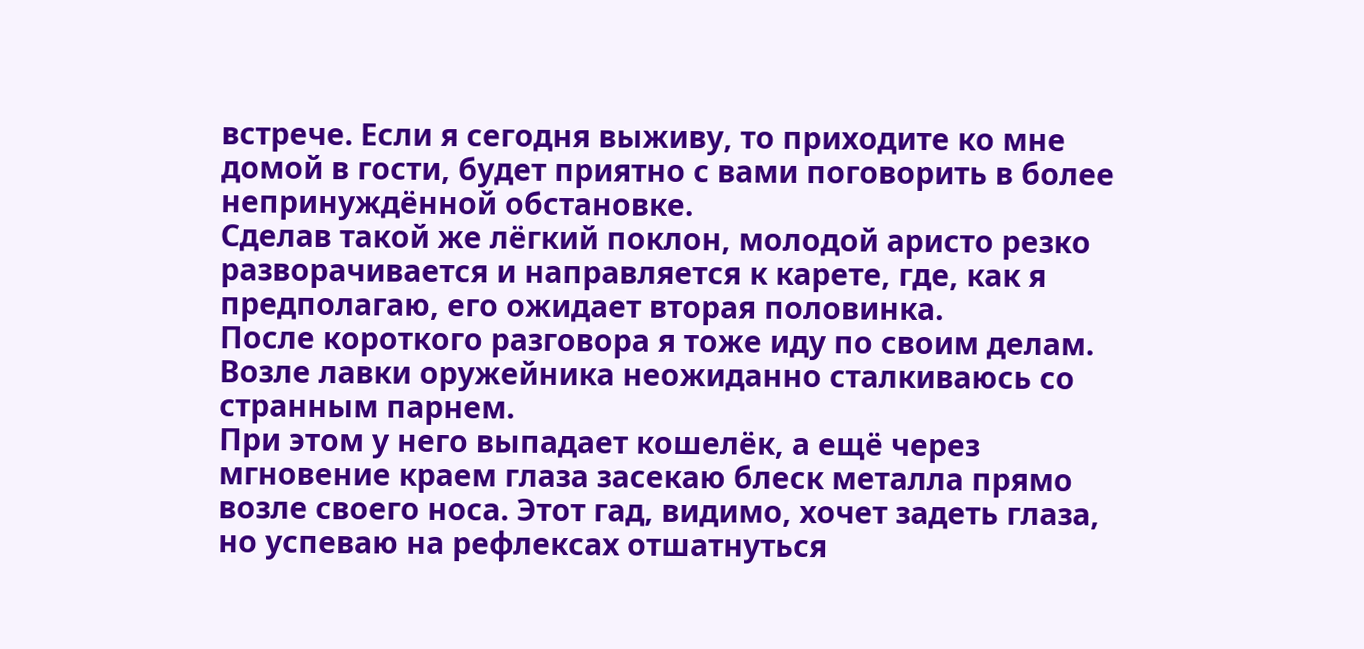встрече. Если я сегодня выживу, то приходите ко мне домой в гости, будет приятно с вами поговорить в более непринуждённой обстановке.
Сделав такой же лёгкий поклон, молодой аристо резко разворачивается и направляется к карете, где, как я предполагаю, его ожидает вторая половинка.
После короткого разговора я тоже иду по своим делам. Возле лавки оружейника неожиданно сталкиваюсь со странным парнем.
При этом у него выпадает кошелёк, а ещё через мгновение краем глаза засекаю блеск металла прямо возле своего носа. Этот гад, видимо, хочет задеть глаза, но успеваю на рефлексах отшатнуться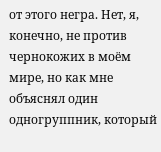от этого негра. Нет, я, конечно, не против чернокожих в моём мире, но как мне объяснял один одногруппник, который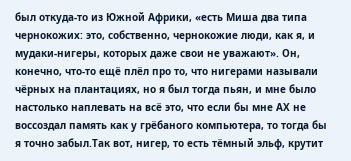был откуда-то из Южной Африки, «есть Миша два типа чернокожих: это, собственно, чернокожие люди, как я, и мудаки-нигеры, которых даже свои не уважают». Он, конечно, что-то ещё плёл про то, что нигерами называли чёрных на плантациях, но я был тогда пьян, и мне было настолько наплевать на всё это, что если бы мне АХ не воссоздал память как у грёбаного компьютера, то тогда бы я точно забыл.Так вот, нигер, то есть тёмный эльф, крутит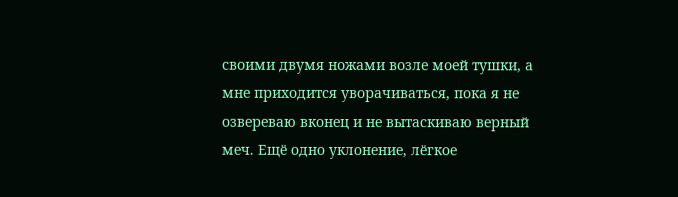своими двумя ножами возле моей тушки, а мне приходится уворачиваться, пока я не озвереваю вконец и не вытаскиваю верный меч. Ещё одно уклонение, лёгкое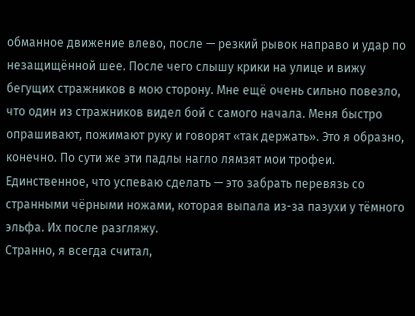обманное движение влево, после — резкий рывок направо и удар по незащищённой шее. После чего слышу крики на улице и вижу бегущих стражников в мою сторону. Мне ещё очень сильно повезло, что один из стражников видел бой с самого начала. Меня быстро опрашивают, пожимают руку и говорят «так держать». Это я образно, конечно. По сути же эти падлы нагло лямзят мои трофеи. Единственное, что успеваю сделать — это забрать перевязь со странными чёрными ножами, которая выпала из-за пазухи у тёмного эльфа. Их после разгляжу.
Странно, я всегда считал,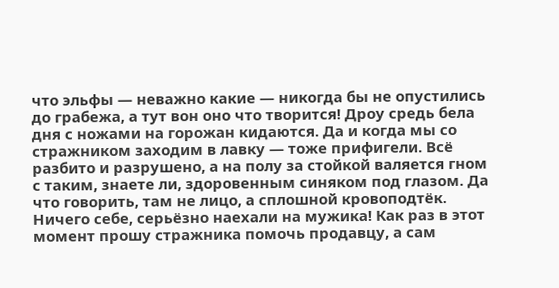что эльфы — неважно какие — никогда бы не опустились до грабежа, а тут вон оно что творится! Дроу средь бела дня с ножами на горожан кидаются. Да и когда мы со стражником заходим в лавку — тоже прифигели. Всё разбито и разрушено, а на полу за стойкой валяется гном с таким, знаете ли, здоровенным синяком под глазом. Да что говорить, там не лицо, а сплошной кровоподтёк. Ничего себе, серьёзно наехали на мужика! Как раз в этот момент прошу стражника помочь продавцу, а сам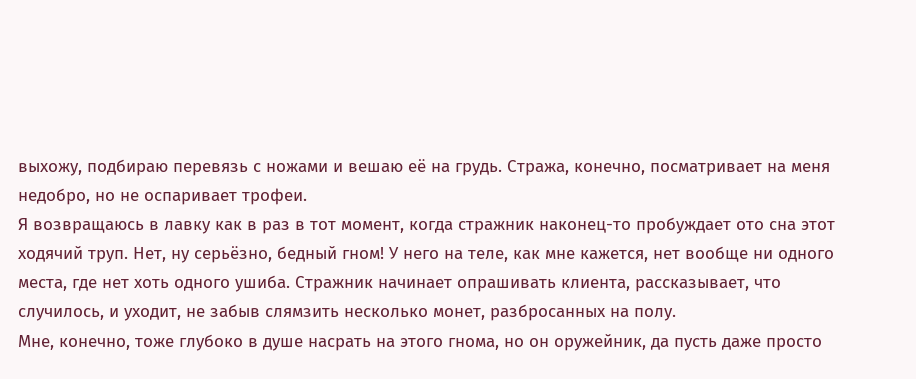выхожу, подбираю перевязь с ножами и вешаю её на грудь. Стража, конечно, посматривает на меня недобро, но не оспаривает трофеи.
Я возвращаюсь в лавку как в раз в тот момент, когда стражник наконец-то пробуждает ото сна этот ходячий труп. Нет, ну серьёзно, бедный гном! У него на теле, как мне кажется, нет вообще ни одного места, где нет хоть одного ушиба. Стражник начинает опрашивать клиента, рассказывает, что случилось, и уходит, не забыв слямзить несколько монет, разбросанных на полу.
Мне, конечно, тоже глубоко в душе насрать на этого гнома, но он оружейник, да пусть даже просто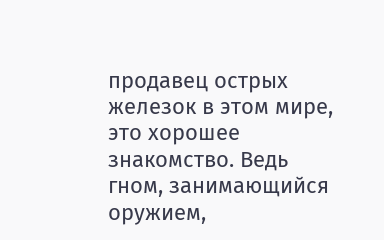продавец острых железок в этом мире, это хорошее знакомство. Ведь гном, занимающийся оружием,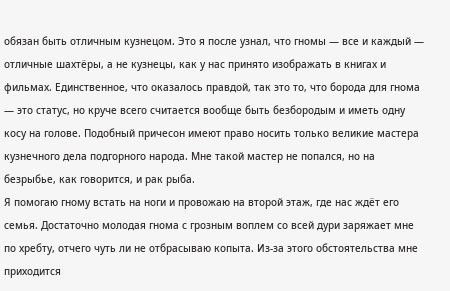обязан быть отличным кузнецом. Это я после узнал, что гномы — все и каждый — отличные шахтёры, а не кузнецы, как у нас принято изображать в книгах и фильмах. Единственное, что оказалось правдой, так это то, что борода для гнома — это статус, но круче всего считается вообще быть безбородым и иметь одну косу на голове. Подобный причесон имеют право носить только великие мастера кузнечного дела подгорного народа. Мне такой мастер не попался, но на безрыбье, как говорится, и рак рыба.
Я помогаю гному встать на ноги и провожаю на второй этаж, где нас ждёт его семья. Достаточно молодая гнома с грозным воплем со всей дури заряжает мне по хребту, отчего чуть ли не отбрасываю копыта. Из-за этого обстоятельства мне приходится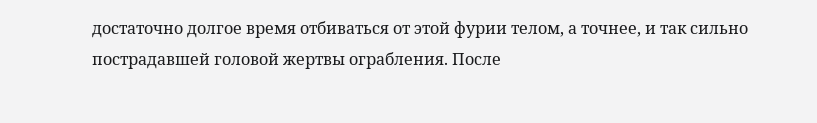достаточно долгое время отбиваться от этой фурии телом, а точнее, и так сильно пострадавшей головой жертвы ограбления. После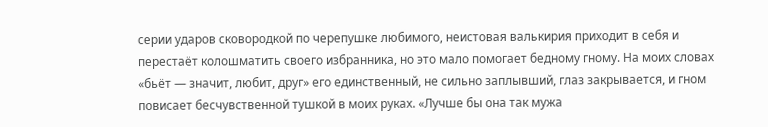серии ударов сковородкой по черепушке любимого, неистовая валькирия приходит в себя и перестаёт колошматить своего избранника, но это мало помогает бедному гному. На моих словах «бьёт — значит, любит, друг» его единственный, не сильно заплывший, глаз закрывается, и гном повисает бесчувственной тушкой в моих руках. «Лучше бы она так мужа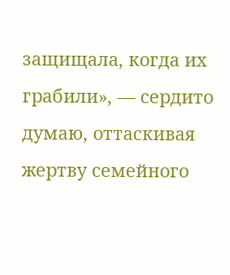защищала, когда их грабили», — сердито думаю, оттаскивая жертву семейного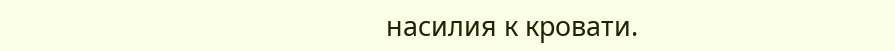насилия к кровати.